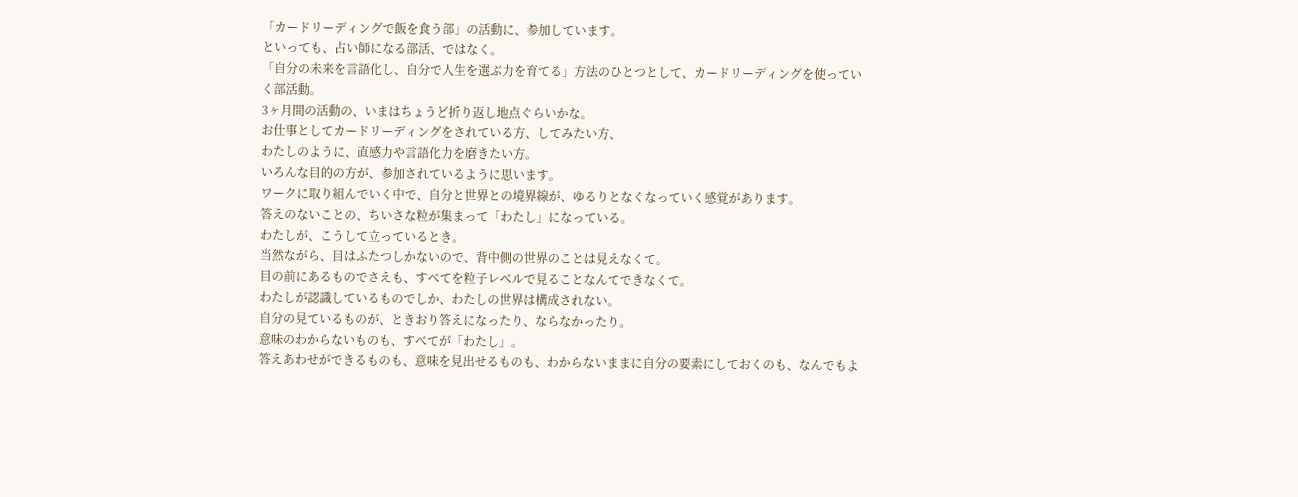「カードリーディングで飯を食う部」の活動に、参加しています。
といっても、占い師になる部活、ではなく。
「自分の未来を言語化し、自分で人生を選ぶ力を育てる」方法のひとつとして、カードリーディングを使っていく部活動。
3ヶ月間の活動の、いまはちょうど折り返し地点ぐらいかな。
お仕事としてカードリーディングをされている方、してみたい方、
わたしのように、直感力や言語化力を磨きたい方。
いろんな目的の方が、参加されているように思います。
ワークに取り組んでいく中で、自分と世界との境界線が、ゆるりとなくなっていく感覚があります。
答えのないことの、ちいさな粒が集まって「わたし」になっている。
わたしが、こうして立っているとき。
当然ながら、目はふたつしかないので、背中側の世界のことは見えなくて。
目の前にあるものでさえも、すべてを粒子レベルで見ることなんてできなくて。
わたしが認識しているものでしか、わたしの世界は構成されない。
自分の見ているものが、ときおり答えになったり、ならなかったり。
意味のわからないものも、すべてが「わたし」。
答えあわせができるものも、意味を見出せるものも、わからないままに自分の要素にしておくのも、なんでもよ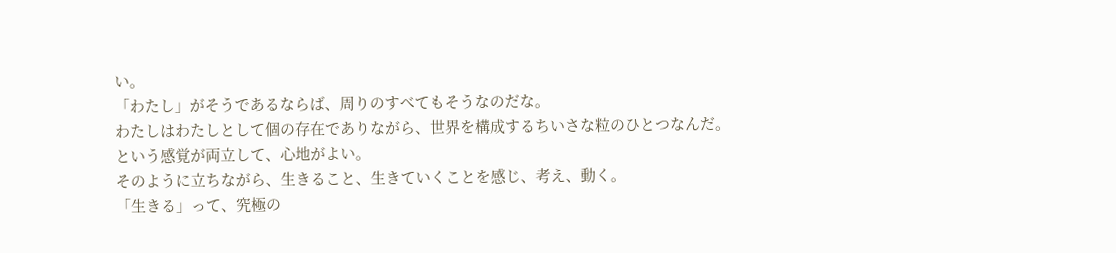い。
「わたし」がそうであるならば、周りのすべてもそうなのだな。
わたしはわたしとして個の存在でありながら、世界を構成するちいさな粒のひとつなんだ。
という感覚が両立して、心地がよい。
そのように立ちながら、生きること、生きていくことを感じ、考え、動く。
「生きる」って、究極の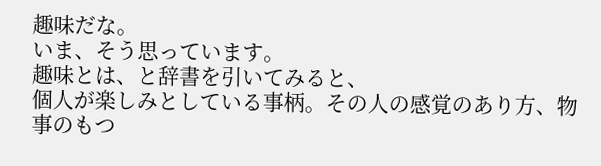趣味だな。
いま、そう思っています。
趣味とは、と辞書を引いてみると、
個人が楽しみとしている事柄。その人の感覚のあり方、物事のもつ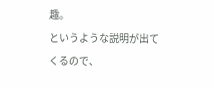趣。
というような説明が出てくるので、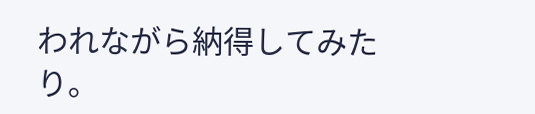われながら納得してみたり。